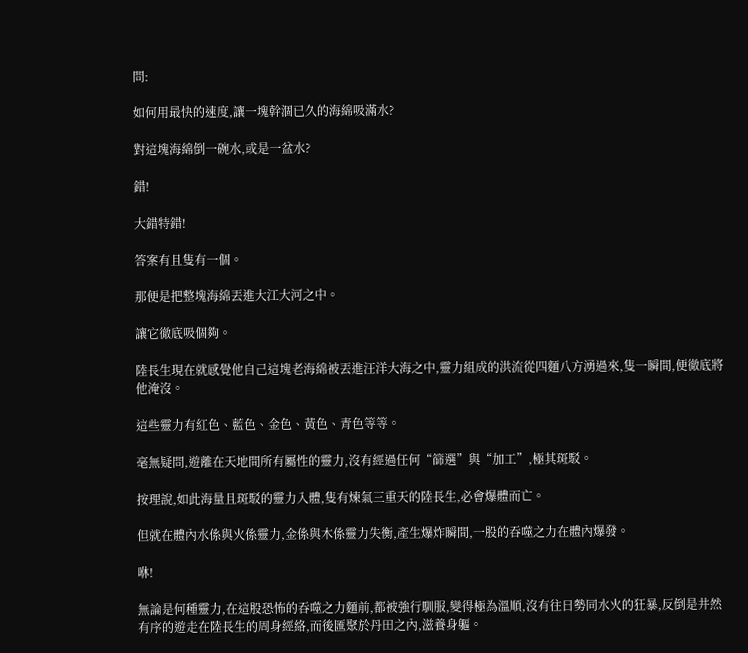問:

如何用最快的速度,讓一塊幹涸已久的海綿吸滿水?

對這塊海綿倒一碗水,或是一盆水?

錯!

大錯特錯!

答案有且隻有一個。

那便是把整塊海綿丟進大江大河之中。

讓它徹底吸個夠。

陸長生現在就感覺他自己這塊老海綿被丟進汪洋大海之中,靈力組成的洪流從四麵八方湧過來,隻一瞬間,便徹底將他淹沒。

這些靈力有紅色、藍色、金色、黃色、青色等等。

毫無疑問,遊離在天地間所有屬性的靈力,沒有經過任何“篩選”與“加工”,極其斑駁。

按理說,如此海量且斑駁的靈力入體,隻有煉氣三重天的陸長生,必會爆體而亡。

但就在體內水係與火係靈力,金係與木係靈力失衡,產生爆炸瞬間,一股的吞噬之力在體內爆發。

咻!

無論是何種靈力,在這股恐怖的吞噬之力麵前,都被強行馴服,變得極為溫順,沒有往日勢同水火的狂暴,反倒是井然有序的遊走在陸長生的周身經絡,而後匯聚於丹田之內,滋養身軀。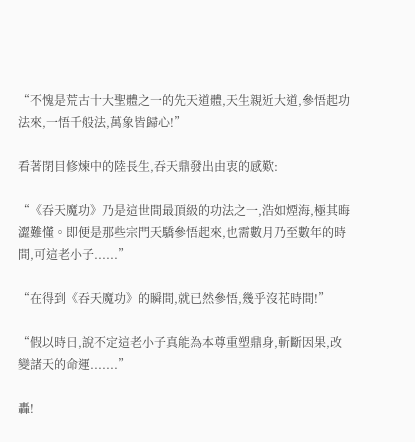“不愧是荒古十大聖體之一的先天道體,天生親近大道,參悟起功法來,一悟千般法,萬象皆歸心!”

看著閉目修煉中的陸長生,吞天鼎發出由衷的感歎:

“《吞天魔功》乃是這世間最頂級的功法之一,浩如煙海,極其晦澀難懂。即便是那些宗門天驕參悟起來,也需數月乃至數年的時間,可這老小子......”

“在得到《吞天魔功》的瞬間,就已然參悟,幾乎沒花時間!”

“假以時日,說不定這老小子真能為本尊重塑鼎身,斬斷因果,改變諸天的命運.......”

轟!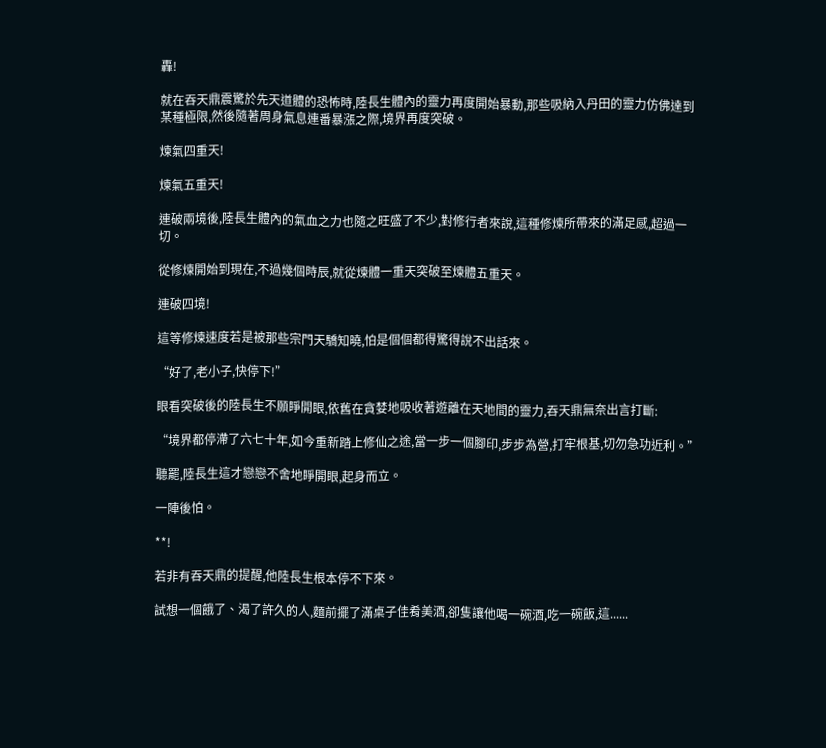轟!

就在吞天鼎震驚於先天道體的恐怖時,陸長生體內的靈力再度開始暴動,那些吸納入丹田的靈力仿佛達到某種極限,然後隨著周身氣息連番暴漲之際,境界再度突破。

煉氣四重天!

煉氣五重天!

連破兩境後,陸長生體內的氣血之力也隨之旺盛了不少,對修行者來說,這種修煉所帶來的滿足感,超過一切。

從修煉開始到現在,不過幾個時辰,就從煉體一重天突破至煉體五重天。

連破四境!

這等修煉速度若是被那些宗門天驕知曉,怕是個個都得驚得說不出話來。

“好了,老小子,快停下!”

眼看突破後的陸長生不願睜開眼,依舊在貪婪地吸收著遊離在天地間的靈力,吞天鼎無奈出言打斷:

“境界都停滯了六七十年,如今重新踏上修仙之途,當一步一個腳印,步步為營,打牢根基,切勿急功近利。”

聽罷,陸長生這才戀戀不舍地睜開眼,起身而立。

一陣後怕。

**!

若非有吞天鼎的提醒,他陸長生根本停不下來。

試想一個餓了、渴了許久的人,麵前擺了滿桌子佳肴美酒,卻隻讓他喝一碗酒,吃一碗飯,這......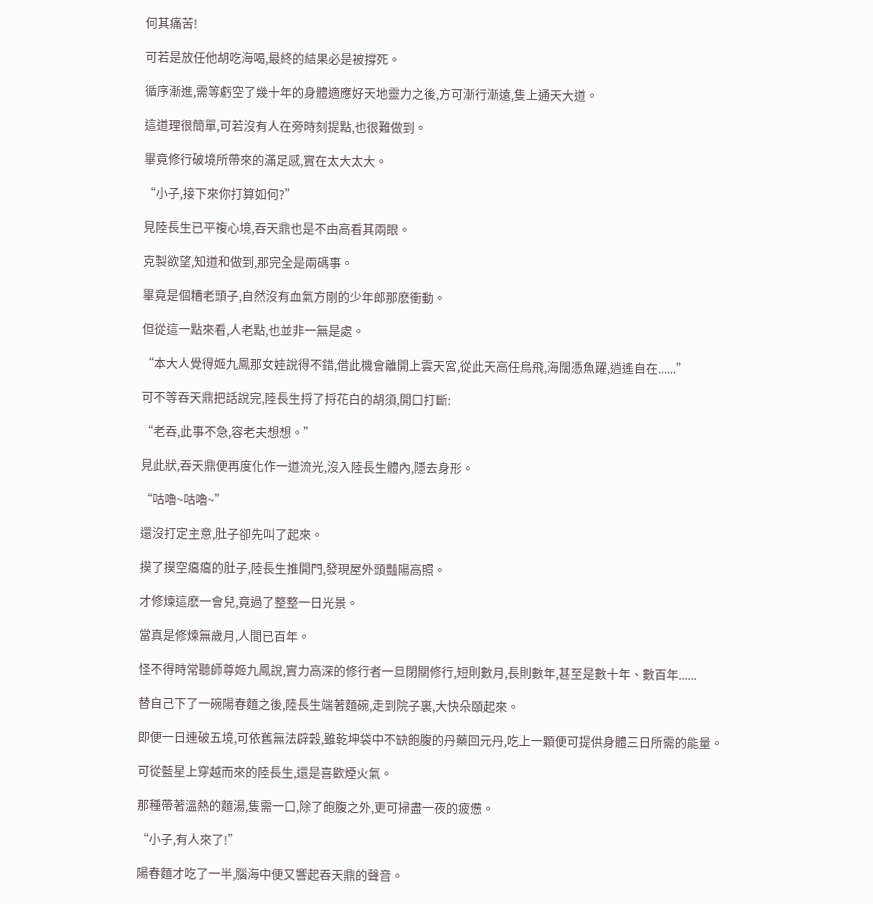何其痛苦!

可若是放任他胡吃海喝,最終的結果必是被撐死。

循序漸進,需等虧空了幾十年的身體適應好天地靈力之後,方可漸行漸遠,隻上通天大道。

這道理很簡單,可若沒有人在旁時刻提點,也很難做到。

畢竟修行破境所帶來的滿足感,實在太大太大。

“小子,接下來你打算如何?”

見陸長生已平複心境,吞天鼎也是不由高看其兩眼。

克製欲望,知道和做到,那完全是兩碼事。

畢竟是個糟老頭子,自然沒有血氣方剛的少年郎那麽衝動。

但從這一點來看,人老點,也並非一無是處。

“本大人覺得姬九鳳那女娃說得不錯,借此機會離開上雲天宮,從此天高任鳥飛,海闊憑魚躍,逍遙自在......”

可不等吞天鼎把話說完,陸長生捋了捋花白的胡須,開口打斷:

“老吞,此事不急,容老夫想想。”

見此狀,吞天鼎便再度化作一道流光,沒入陸長生體內,隱去身形。

“咕嚕~咕嚕~”

還沒打定主意,肚子卻先叫了起來。

摸了摸空癟癟的肚子,陸長生推開門,發現屋外頭豔陽高照。

才修煉這麽一會兒,竟過了整整一日光景。

當真是修煉無歲月,人間已百年。

怪不得時常聽師尊姬九鳳說,實力高深的修行者一旦閉關修行,短則數月,長則數年,甚至是數十年、數百年......

替自己下了一碗陽春麵之後,陸長生端著麵碗,走到院子裏,大快朵頤起來。

即便一日連破五境,可依舊無法辟穀,雖乾坤袋中不缺飽腹的丹藥回元丹,吃上一顆便可提供身體三日所需的能量。

可從藍星上穿越而來的陸長生,還是喜歡煙火氣。

那種帶著溫熱的麵湯,隻需一口,除了飽腹之外,更可掃盡一夜的疲憊。

“小子,有人來了!”

陽春麵才吃了一半,腦海中便又響起吞天鼎的聲音。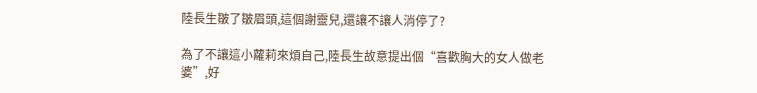陸長生皺了皺眉頭,這個謝靈兒,還讓不讓人消停了?

為了不讓這小蘿莉來煩自己,陸長生故意提出個“喜歡胸大的女人做老婆”,好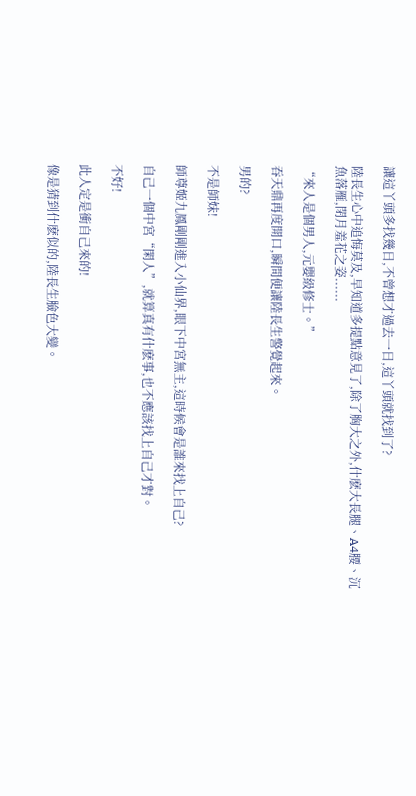讓這丫頭多找幾日,不曾想才過去一日,這丫頭就找到了?

陸長生心中追悔莫及,早知道多提點意見了,除了胸大之外,什麽大長腿、A4腰、沉魚落雁,閉月羞花之姿......

“來人是個男人,元嬰級修士。”

吞天鼎再度開口,瞬間便讓陸長生警覺起來。

男的?

不是師妹!

師尊姬九鳳剛剛進入小仙界,眼下中宮無主,這時候會是誰來找上自己?

自己一個中宮“閑人”,就算真有什麽事,也不應該找上自己才對。

不好!

此人定是衝自己來的!

像是猜到什麽似的,陸長生臉色大變。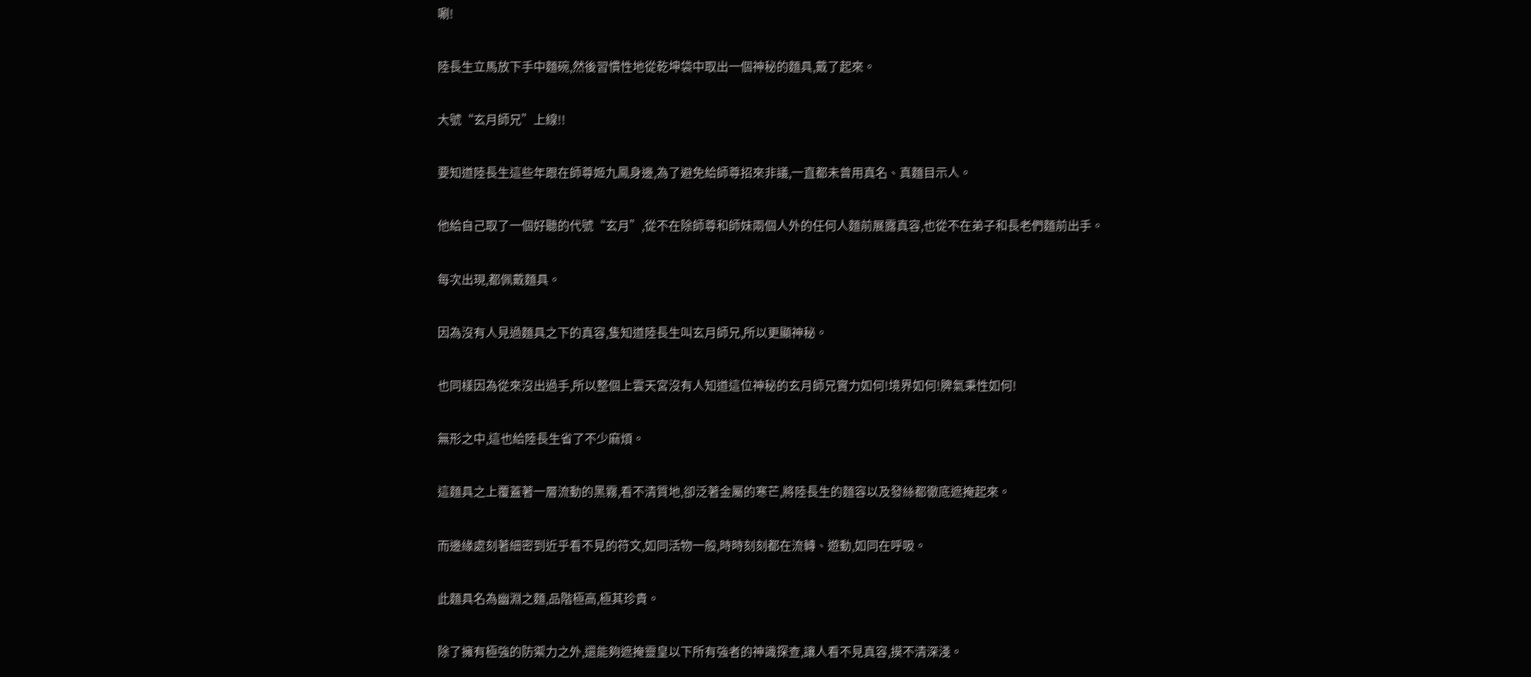唰!

陸長生立馬放下手中麵碗,然後習慣性地從乾坤袋中取出一個神秘的麵具,戴了起來。

大號“玄月師兄”上線!!

要知道陸長生這些年跟在師尊姬九鳳身邊,為了避免給師尊招來非議,一直都未曾用真名、真麵目示人。

他給自己取了一個好聽的代號“玄月”,從不在除師尊和師妹兩個人外的任何人麵前展露真容,也從不在弟子和長老們麵前出手。

每次出現,都佩戴麵具。

因為沒有人見過麵具之下的真容,隻知道陸長生叫玄月師兄,所以更顯神秘。

也同樣因為從來沒出過手,所以整個上雲天宮沒有人知道這位神秘的玄月師兄實力如何!境界如何!脾氣秉性如何!

無形之中,這也給陸長生省了不少麻煩。

這麵具之上覆蓋著一層流動的黑霧,看不清質地,卻泛著金屬的寒芒,將陸長生的麵容以及發絲都徹底遮掩起來。

而邊緣處刻著細密到近乎看不見的符文,如同活物一般,時時刻刻都在流轉、遊動,如同在呼吸。

此麵具名為幽淵之麵,品階極高,極其珍貴。

除了擁有極強的防禦力之外,還能夠遮掩靈皇以下所有強者的神識探查,讓人看不見真容,摸不清深淺。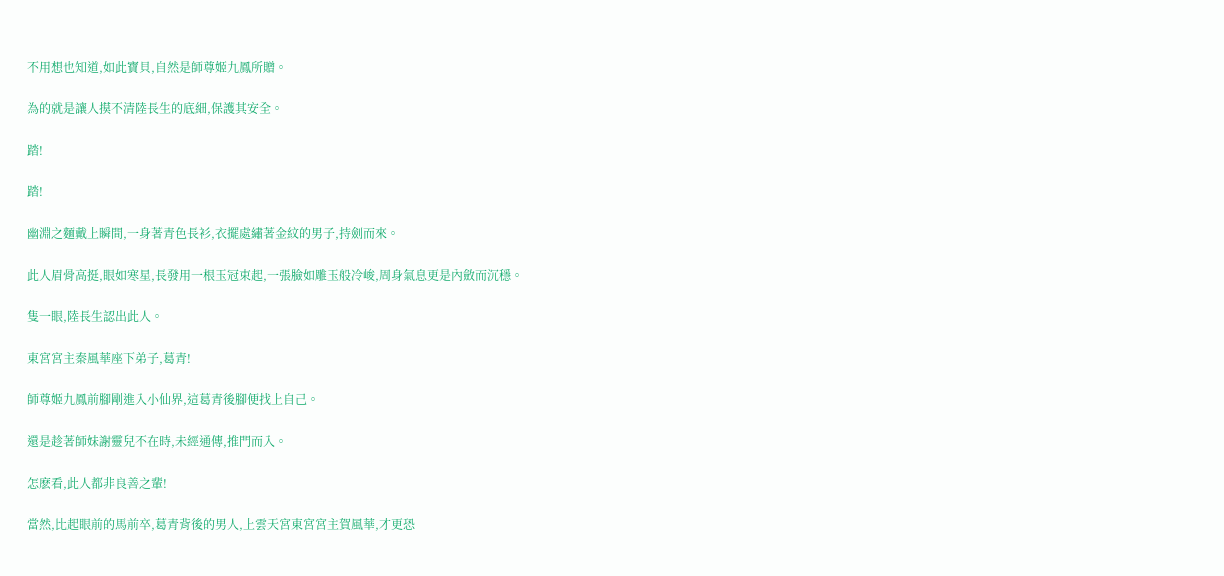不用想也知道,如此寶貝,自然是師尊姬九鳳所贈。

為的就是讓人摸不清陸長生的底細,保護其安全。

踏!

踏!

幽淵之麵戴上瞬間,一身著青色長衫,衣擺處繡著金紋的男子,持劍而來。

此人眉骨高挺,眼如寒星,長發用一根玉冠束起,一張臉如雕玉般冷峻,周身氣息更是內斂而沉穩。

隻一眼,陸長生認出此人。

東宮宮主秦風華座下弟子,葛青!

師尊姬九鳳前腳剛進入小仙界,這葛青後腳便找上自己。

還是趁著師妹謝靈兒不在時,未經通傳,推門而入。

怎麽看,此人都非良善之輩!

當然,比起眼前的馬前卒,葛青背後的男人,上雲天宮東宮宮主賀風華,才更恐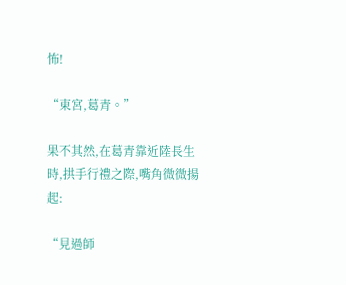怖!

“東宮,葛青。”

果不其然,在葛青靠近陸長生時,拱手行禮之際,嘴角微微揚起:

“見過師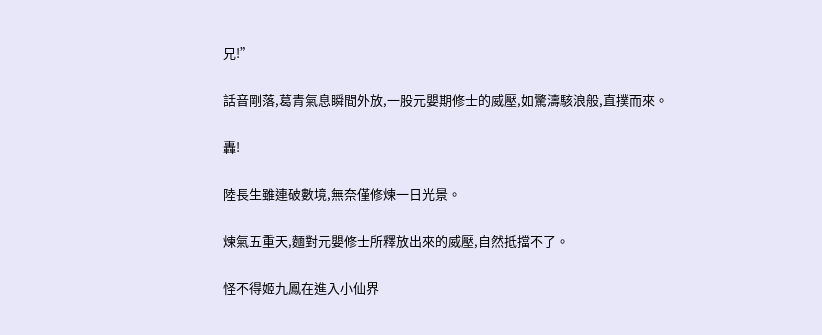兄!”

話音剛落,葛青氣息瞬間外放,一股元嬰期修士的威壓,如驚濤駭浪般,直撲而來。

轟!

陸長生雖連破數境,無奈僅修煉一日光景。

煉氣五重天,麵對元嬰修士所釋放出來的威壓,自然抵擋不了。

怪不得姬九鳳在進入小仙界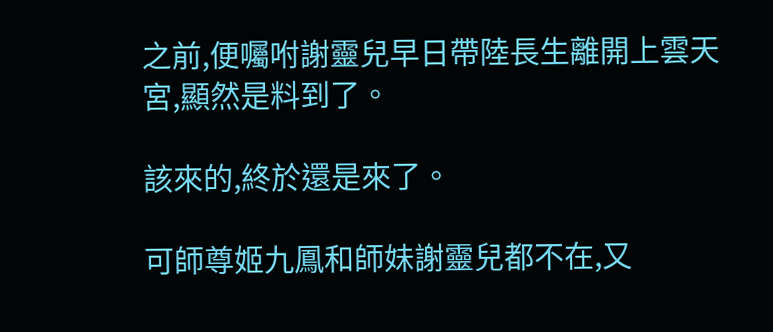之前,便囑咐謝靈兒早日帶陸長生離開上雲天宮,顯然是料到了。

該來的,終於還是來了。

可師尊姬九鳳和師妹謝靈兒都不在,又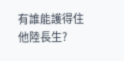有誰能護得住他陸長生?